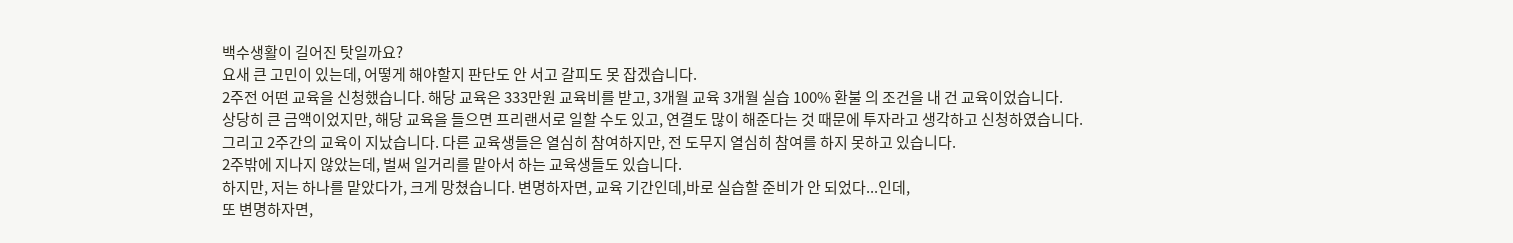백수생활이 길어진 탓일까요?
요새 큰 고민이 있는데, 어떻게 해야할지 판단도 안 서고 갈피도 못 잡겠습니다.
2주전 어떤 교육을 신청했습니다. 해당 교육은 333만원 교육비를 받고, 3개월 교육 3개월 실습 100% 환불 의 조건을 내 건 교육이었습니다.
상당히 큰 금액이었지만, 해당 교육을 들으면 프리랜서로 일할 수도 있고, 연결도 많이 해준다는 것 때문에 투자라고 생각하고 신청하였습니다.
그리고 2주간의 교육이 지났습니다. 다른 교육생들은 열심히 참여하지만, 전 도무지 열심히 참여를 하지 못하고 있습니다.
2주밖에 지나지 않았는데, 벌써 일거리를 맡아서 하는 교육생들도 있습니다.
하지만, 저는 하나를 맡았다가, 크게 망쳤습니다. 변명하자면, 교육 기간인데,바로 실습할 준비가 안 되었다...인데,
또 변명하자면,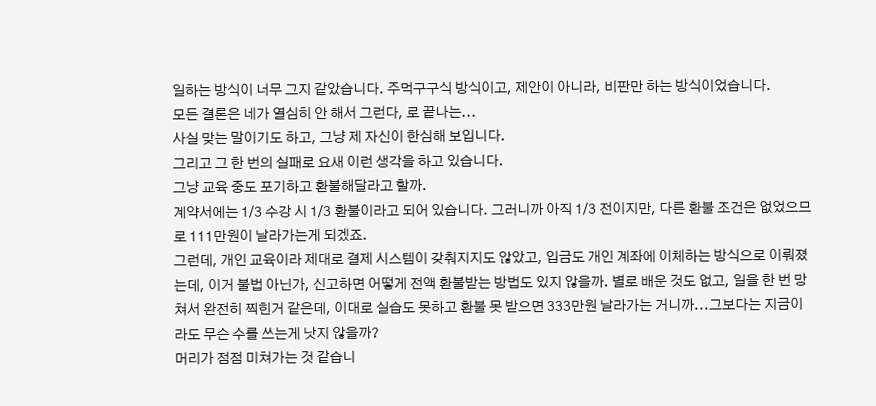일하는 방식이 너무 그지 같았습니다. 주먹구구식 방식이고, 제안이 아니라, 비판만 하는 방식이었습니다.
모든 결론은 네가 열심히 안 해서 그런다, 로 끝나는...
사실 맞는 말이기도 하고, 그냥 제 자신이 한심해 보입니다.
그리고 그 한 번의 실패로 요새 이런 생각을 하고 있습니다.
그냥 교육 중도 포기하고 환불해달라고 할까.
계약서에는 1/3 수강 시 1/3 환불이라고 되어 있습니다. 그러니까 아직 1/3 전이지만, 다른 환불 조건은 없었으므로 111만원이 날라가는게 되겠죠.
그런데, 개인 교육이라 제대로 결제 시스템이 갖춰지지도 않았고, 입금도 개인 계좌에 이체하는 방식으로 이뤄졌는데, 이거 불법 아닌가, 신고하면 어떻게 전액 환불받는 방법도 있지 않을까. 별로 배운 것도 없고, 일을 한 번 망쳐서 완전히 찍힌거 같은데, 이대로 실습도 못하고 환불 못 받으면 333만원 날라가는 거니까...그보다는 지금이라도 무슨 수를 쓰는게 낫지 않을까?
머리가 점점 미쳐가는 것 같습니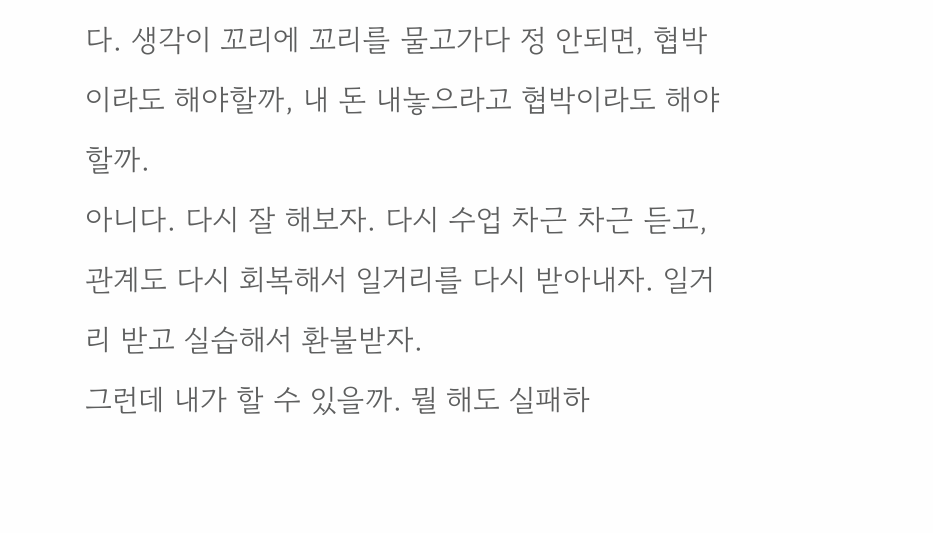다. 생각이 꼬리에 꼬리를 물고가다 정 안되면, 협박이라도 해야할까, 내 돈 내놓으라고 협박이라도 해야할까.
아니다. 다시 잘 해보자. 다시 수업 차근 차근 듣고, 관계도 다시 회복해서 일거리를 다시 받아내자. 일거리 받고 실습해서 환불받자.
그런데 내가 할 수 있을까. 뭘 해도 실패하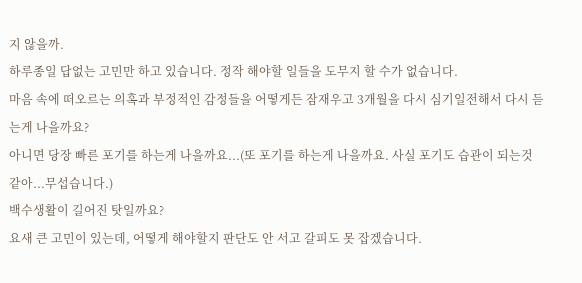지 않을까.
하루종일 답없는 고민만 하고 있습니다. 정작 해야할 일들을 도무지 할 수가 없습니다.
마음 속에 떠오르는 의혹과 부정적인 감정들을 어떻게든 잠재우고 3개월을 다시 심기일전해서 다시 듣는게 나을까요?
아니면 당장 빠른 포기를 하는게 나을까요...(또 포기를 하는게 나을까요. 사실 포기도 습관이 되는것 같아...무섭습니다.)
백수생활이 길어진 탓일까요?
요새 큰 고민이 있는데, 어떻게 해야할지 판단도 안 서고 갈피도 못 잡겠습니다.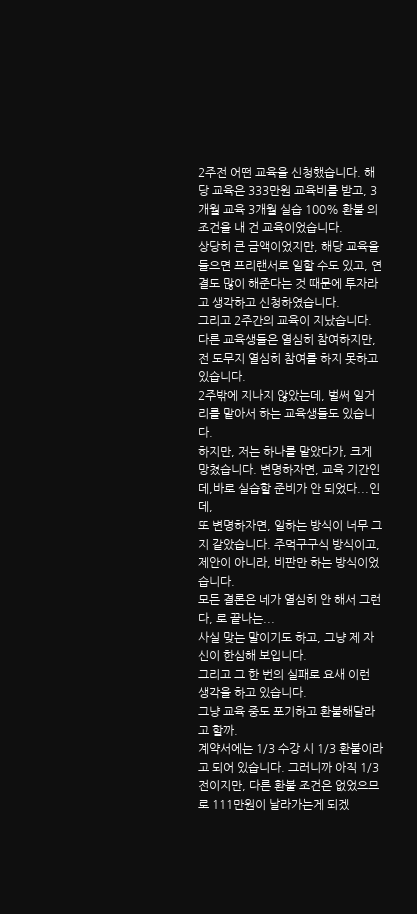2주전 어떤 교육을 신청했습니다. 해당 교육은 333만원 교육비를 받고, 3개월 교육 3개월 실습 100% 환불 의 조건을 내 건 교육이었습니다.
상당히 큰 금액이었지만, 해당 교육을 들으면 프리랜서로 일할 수도 있고, 연결도 많이 해준다는 것 때문에 투자라고 생각하고 신청하였습니다.
그리고 2주간의 교육이 지났습니다. 다른 교육생들은 열심히 참여하지만, 전 도무지 열심히 참여를 하지 못하고 있습니다.
2주밖에 지나지 않았는데, 벌써 일거리를 맡아서 하는 교육생들도 있습니다.
하지만, 저는 하나를 맡았다가, 크게 망쳤습니다. 변명하자면, 교육 기간인데,바로 실습할 준비가 안 되었다...인데,
또 변명하자면, 일하는 방식이 너무 그지 같았습니다. 주먹구구식 방식이고, 제안이 아니라, 비판만 하는 방식이었습니다.
모든 결론은 네가 열심히 안 해서 그런다, 로 끝나는...
사실 맞는 말이기도 하고, 그냥 제 자신이 한심해 보입니다.
그리고 그 한 번의 실패로 요새 이런 생각을 하고 있습니다.
그냥 교육 중도 포기하고 환불해달라고 할까.
계약서에는 1/3 수강 시 1/3 환불이라고 되어 있습니다. 그러니까 아직 1/3 전이지만, 다른 환불 조건은 없었으므로 111만원이 날라가는게 되겠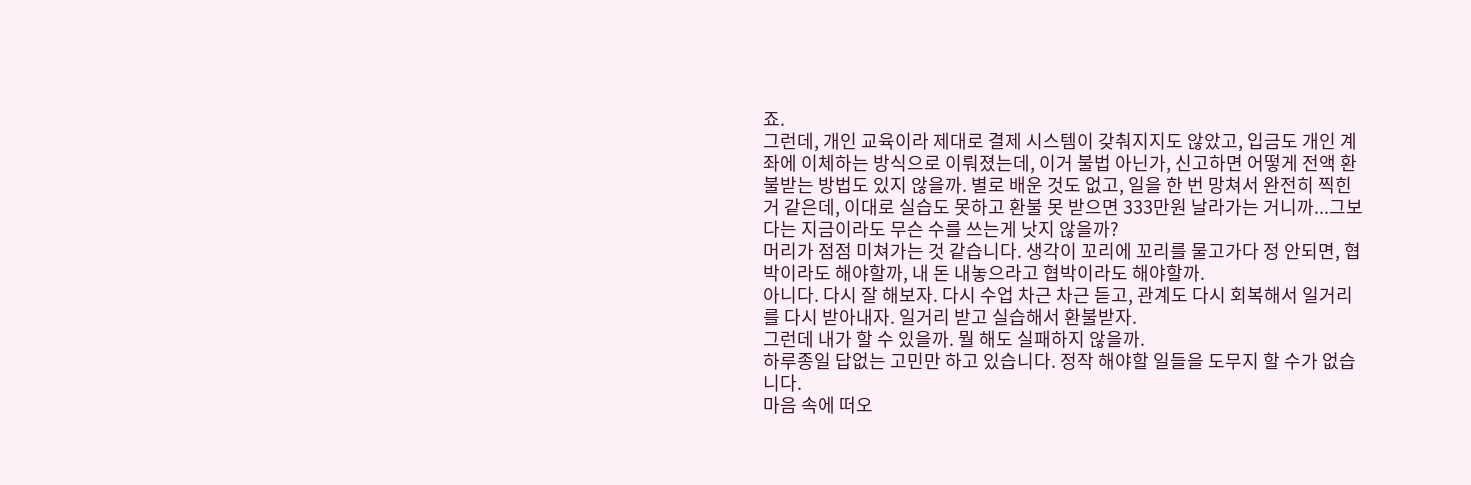죠.
그런데, 개인 교육이라 제대로 결제 시스템이 갖춰지지도 않았고, 입금도 개인 계좌에 이체하는 방식으로 이뤄졌는데, 이거 불법 아닌가, 신고하면 어떻게 전액 환불받는 방법도 있지 않을까. 별로 배운 것도 없고, 일을 한 번 망쳐서 완전히 찍힌거 같은데, 이대로 실습도 못하고 환불 못 받으면 333만원 날라가는 거니까...그보다는 지금이라도 무슨 수를 쓰는게 낫지 않을까?
머리가 점점 미쳐가는 것 같습니다. 생각이 꼬리에 꼬리를 물고가다 정 안되면, 협박이라도 해야할까, 내 돈 내놓으라고 협박이라도 해야할까.
아니다. 다시 잘 해보자. 다시 수업 차근 차근 듣고, 관계도 다시 회복해서 일거리를 다시 받아내자. 일거리 받고 실습해서 환불받자.
그런데 내가 할 수 있을까. 뭘 해도 실패하지 않을까.
하루종일 답없는 고민만 하고 있습니다. 정작 해야할 일들을 도무지 할 수가 없습니다.
마음 속에 떠오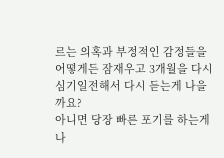르는 의혹과 부정적인 감정들을 어떻게든 잠재우고 3개월을 다시 심기일전해서 다시 듣는게 나을까요?
아니면 당장 빠른 포기를 하는게 나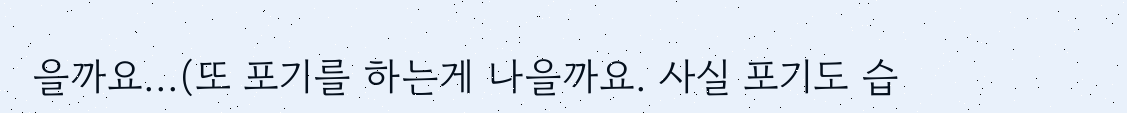을까요...(또 포기를 하는게 나을까요. 사실 포기도 습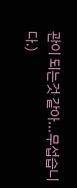관이 되는것 같아...무섭습니다.)